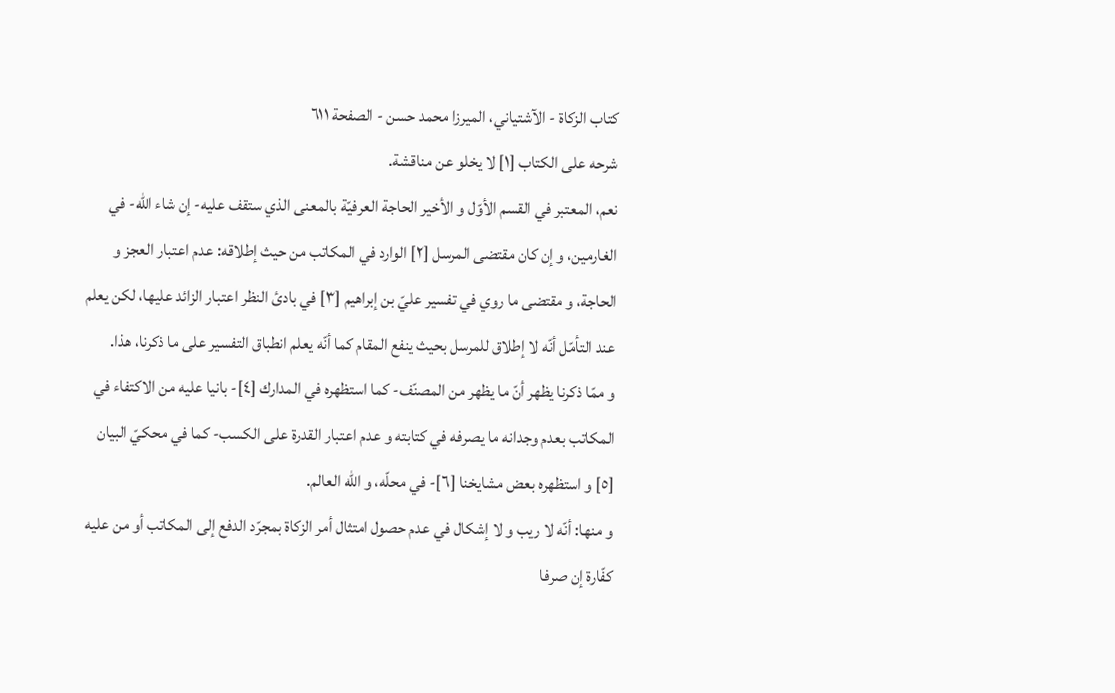كتاب الزكاة - الآشتياني، الميرزا محمد حسن - الصفحة ٦١١
شرحه على الكتاب [١] لا يخلو عن مناقشة.
نعم، المعتبر في القسم الأوّل و الأخير الحاجة العرفيّة بالمعنى الذي ستقف عليه- إن شاء اللّه- في الغارمين، و إن كان مقتضى المرسل [٢] الوارد في المكاتب من حيث إطلاقه: عدم اعتبار العجز و الحاجة، و مقتضى ما روي في تفسير عليّ بن إبراهيم [٣] في بادئ النظر اعتبار الزائد عليها، لكن يعلم عند التأمّل أنّه لا إطلاق للمرسل بحيث ينفع المقام كما أنّه يعلم انطباق التفسير على ما ذكرنا، هذا.
و ممّا ذكرنا يظهر أنّ ما يظهر من المصنّف- كما استظهره في المدارك [٤]- بانيا عليه من الاكتفاء في المكاتب بعدم وجدانه ما يصرفه في كتابته و عدم اعتبار القدرة على الكسب- كما في محكيّ البيان [٥] و استظهره بعض مشايخنا [٦]- في محلّه، و اللّه العالم.
و منها: أنّه لا ريب و لا إشكال في عدم حصول امتثال أمر الزكاة بمجرّد الدفع إلى المكاتب أو من عليه كفّارة إن صرفا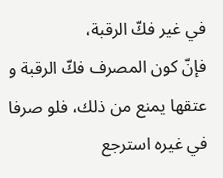في غير فكّ الرقبة،
فإنّ كون المصرف فكّ الرقبة و عتقها يمنع من ذلك، فلو صرفا في غيره استرجع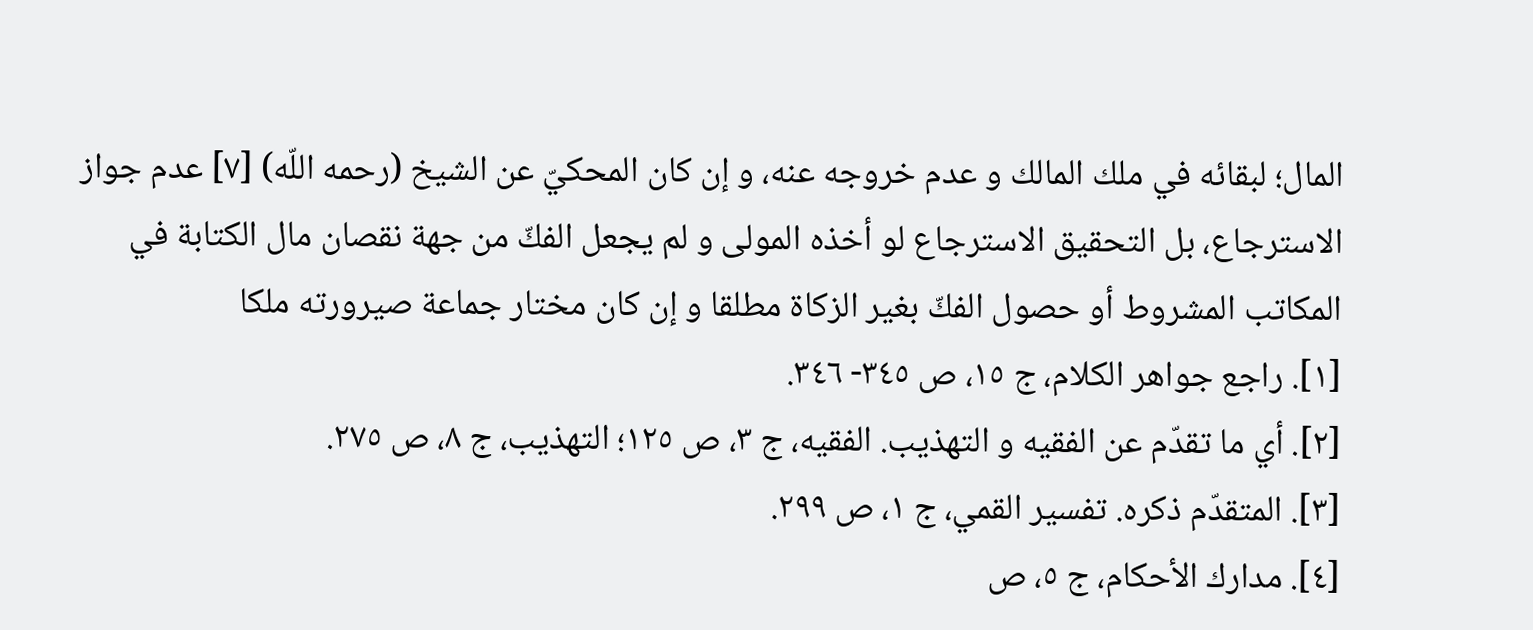المال؛ لبقائه في ملك المالك و عدم خروجه عنه، و إن كان المحكيّ عن الشيخ (رحمه اللّه) [٧] عدم جواز الاسترجاع، بل التحقيق الاسترجاع لو أخذه المولى و لم يجعل الفكّ من جهة نقصان مال الكتابة في المكاتب المشروط أو حصول الفكّ بغير الزكاة مطلقا و إن كان مختار جماعة صيرورته ملكا
[١]. راجع جواهر الكلام، ج ١٥، ص ٣٤٥- ٣٤٦.
[٢]. أي ما تقدّم عن الفقيه و التهذيب. الفقيه، ج ٣، ص ١٢٥؛ التهذيب، ج ٨، ص ٢٧٥.
[٣]. المتقدّم ذكره. تفسير القمي، ج ١، ص ٢٩٩.
[٤]. مدارك الأحكام، ج ٥، ص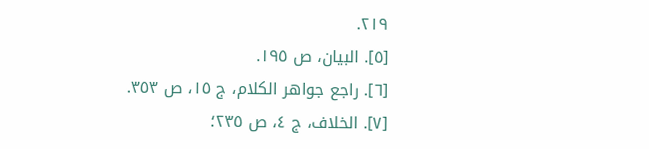٢١٩.
[٥]. البيان، ص ١٩٥.
[٦]. راجع جواهر الكلام، ج ١٥، ص ٣٥٣.
[٧]. الخلاف، ج ٤، ص ٢٣٥؛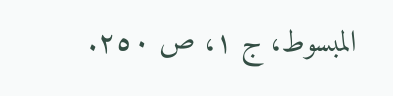المبسوط، ج ١، ص ٢٥٠.